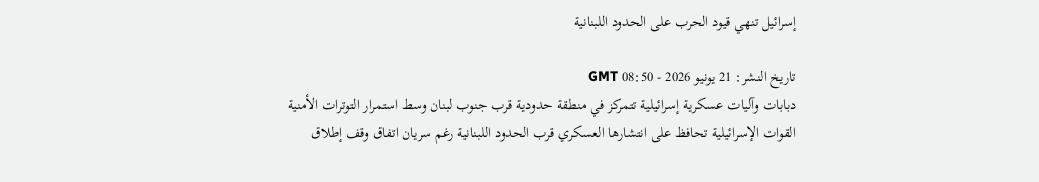إسرائيل تنهي قيود الحرب على الحدود اللبنانية

تاريخ النشر: 21 يونيو 2026 - 08:50 GMT
دبابات وآليات عسكرية إسرائيلية تتمركز في منطقة حدودية قرب جنوب لبنان وسط استمرار التوترات الأمنية
القوات الإسرائيلية تحافظ على انتشارها العسكري قرب الحدود اللبنانية رغم سريان اتفاق وقف إطلاق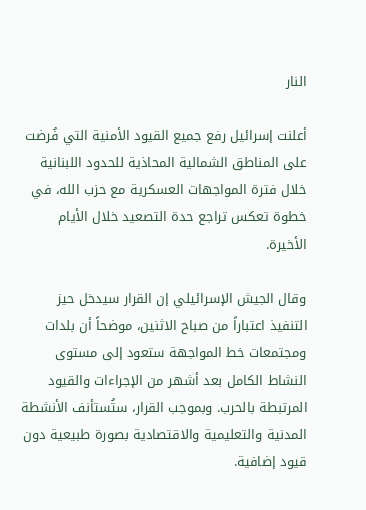النار

أعلنت إسرائيل رفع جميع القيود الأمنية التي فُرضت على المناطق الشمالية المحاذية للحدود اللبنانية خلال فترة المواجهات العسكرية مع حزب الله، في خطوة تعكس تراجع حدة التصعيد خلال الأيام الأخيرة.

وقال الجيش الإسرائيلي إن القرار سيدخل حيز التنفيذ اعتباراً من صباح الاثنين، موضحاً أن بلدات ومجتمعات خط المواجهة ستعود إلى مستوى النشاط الكامل بعد أشهر من الإجراءات والقيود المرتبطة بالحرب. وبموجب القرار، ستُستأنف الأنشطة المدنية والتعليمية والاقتصادية بصورة طبيعية دون قيود إضافية.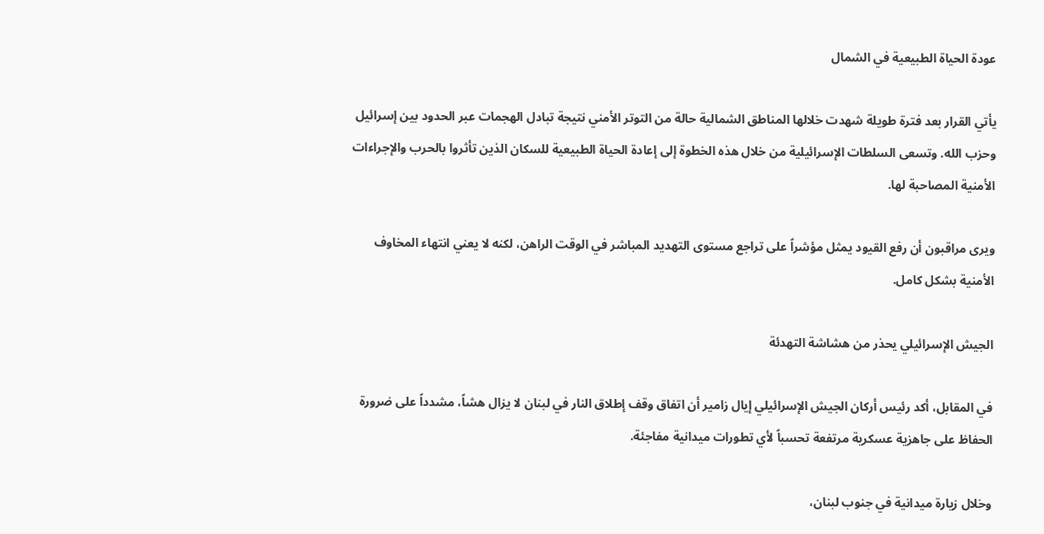عودة الحياة الطبيعية في الشمال

يأتي القرار بعد فترة طويلة شهدت خلالها المناطق الشمالية حالة من التوتر الأمني نتيجة تبادل الهجمات عبر الحدود بين إسرائيل وحزب الله. وتسعى السلطات الإسرائيلية من خلال هذه الخطوة إلى إعادة الحياة الطبيعية للسكان الذين تأثروا بالحرب والإجراءات الأمنية المصاحبة لها.

ويرى مراقبون أن رفع القيود يمثل مؤشراً على تراجع مستوى التهديد المباشر في الوقت الراهن، لكنه لا يعني انتهاء المخاوف الأمنية بشكل كامل.

الجيش الإسرائيلي يحذر من هشاشة التهدئة

في المقابل، أكد رئيس أركان الجيش الإسرائيلي إيال زامير أن اتفاق وقف إطلاق النار في لبنان لا يزال هشاً، مشدداً على ضرورة الحفاظ على جاهزية عسكرية مرتفعة تحسباً لأي تطورات ميدانية مفاجئة.

وخلال زيارة ميدانية في جنوب لبنان،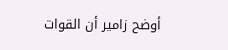أوضح زامير أن القوات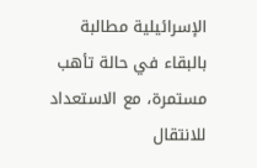الإسرائيلية مطالبة بالبقاء في حالة تأهب مستمرة، مع الاستعداد للانتقال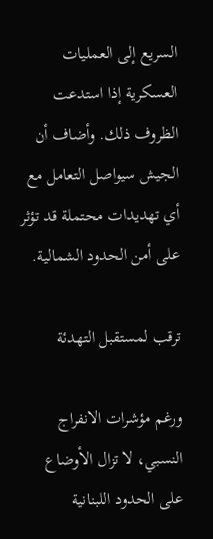السريع إلى العمليات العسكرية إذا استدعت الظروف ذلك. وأضاف أن الجيش سيواصل التعامل مع أي تهديدات محتملة قد تؤثر على أمن الحدود الشمالية.

ترقب لمستقبل التهدئة

ورغم مؤشرات الانفراج النسبي، لا تزال الأوضاع على الحدود اللبنانية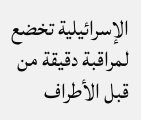الإسرائيلية تخضع لمراقبة دقيقة من قبل الأطراف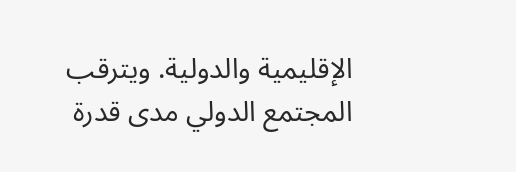الإقليمية والدولية. ويترقب المجتمع الدولي مدى قدرة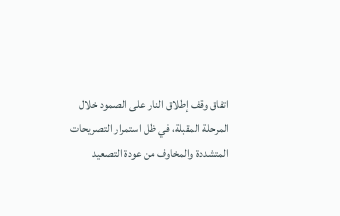اتفاق وقف إطلاق النار على الصمود خلال المرحلة المقبلة، في ظل استمرار التصريحات المتشددة والمخاوف من عودة التصعيد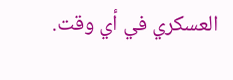العسكري في أي وقت.